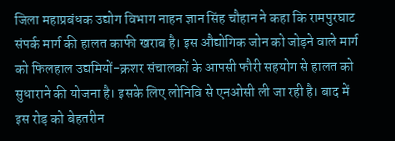जिला महाप्रबंधक उद्योग विभाग नाहन ज्ञान सिंह चौहान ने कहा कि रामपुरघाट संपर्क मार्ग की हालत काफी खराब है। इस औद्योगिक जोन को जोड़ने वाले मार्ग को फिलहाल उद्यमियों-क्रशर संचालकों के आपसी फौरी सहयोग से हालत को सुधाराने की योजना है। इसके लिए लोनिवि से एनओसी ली जा रही है। बाद में इस रोड़ को बेहतरीन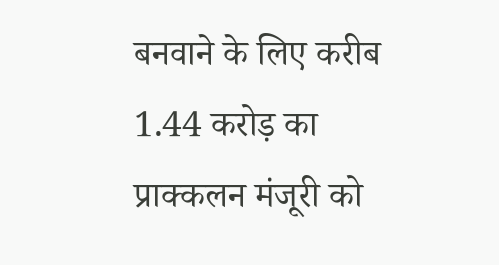बनवाने के लिए करीब 1.44 करोड़ का प्राक्कलन मंजूरी को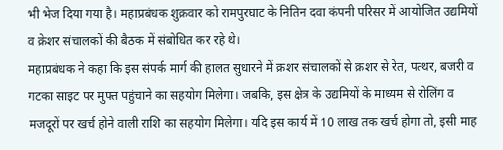भी भेज दिया गया है। महाप्रबंधक शुक्रवार को रामपुरघाट के नितिन दवा कंपनी परिसर में आयोजित उद्यमियों व क्रेशर संचालकों की बैठक में संबोधित कर रहे थे।
महाप्रबंधक ने कहा कि इस संपर्क मार्ग की हालत सुधारने में क्रशर संचालकों से क्रशर से रेत, पत्थर, बजरी व गटका साइट पर मुफ्त पहुंचाने का सहयोग मिलेगा। जबकि, इस क्षेत्र के उद्यमियों के माध्यम से रोलिंग व मजदूरों पर खर्च होने वाली राशि का सहयोग मिलेगा। यदि इस कार्य में 10 लाख तक खर्च होगा तो, इसी माह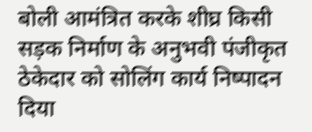बोली आमंत्रित करके शीघ्र किसी सड़क निर्माण के अनुभवी पंजीकृत ठेकेदार को सोलिंग कार्य निष्पादन दिया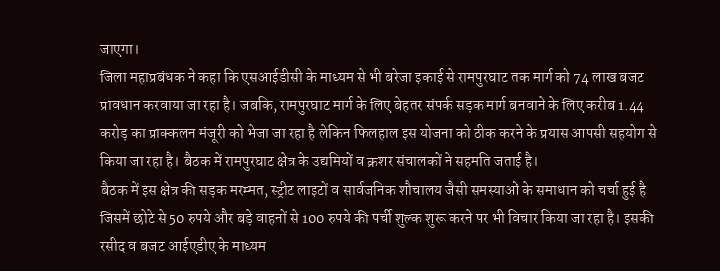जाएगा।
जिला महाप्रबंधक ने कहा कि एसआईडीसी के माध्यम से भी बरेजा इकाई से रामपुरघाट तक मार्ग को 74 लाख बजट प्रावधान करवाया जा रहा है। जबकि, रामपुरघाट मार्ग के लिए बेहतर संपर्क सड़क मार्ग बनवाने के लिए करीब 1.44 करोड़ का प्राक्कलन मंजूरी को भेजा जा रहा है लेकिन फिलहाल इस योजना को ठीक करने के प्रयास आपसी सहयोग से किया जा रहा है। बैठक में रामपुरघाट क्षेत्र के उद्यमियों व क्रशर संचालकों ने सहमति जताई है।
बैठक में इस क्षेत्र की सड़क मरम्मत, स्ट्रीट लाइटों व सार्वजनिक शौचालय जैसी समस्याओं के समाधान को चर्चा हुई है जिसमें छोटे से 50 रुपये और बड़े वाहनों से 100 रुपये की पर्ची शुल्क शुरू करने पर भी विचार किया जा रहा है। इसकी रसीद व बजट आईएडीए के माध्यम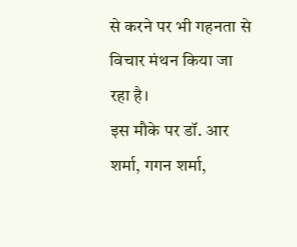से करने पर भी गहनता से विचार मंथन किया जा रहा है।
इस मौके पर डॉ. आर शर्मा, गगन शर्मा,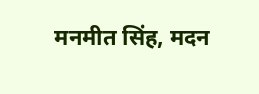मनमीत सिंह, मदन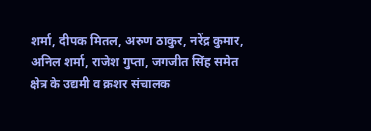शर्मा, दीपक मितल, अरुण ठाकुर, नरेंद्र कुमार, अनिल शर्मा, राजेश गुप्ता, जगजीत सिंह समेत क्षेत्र के उद्यमी व क्रशर संचालक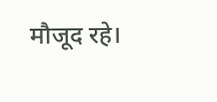मौजूद रहे।